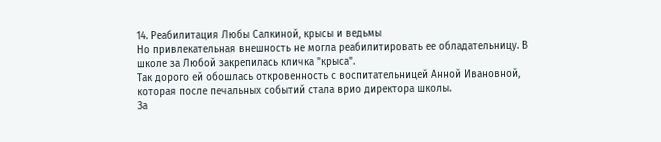14. Реабилитация Любы Салкиной, крысы и ведьмы
Но привлекательная внешность не могла реабилитировать ее обладательницу. В школе за Любой закрепилась кличка "крыса".
Так дорого ей обошлась откровенность с воспитательницей Анной Ивановной, которая после печальных событий стала врио директора школы.
За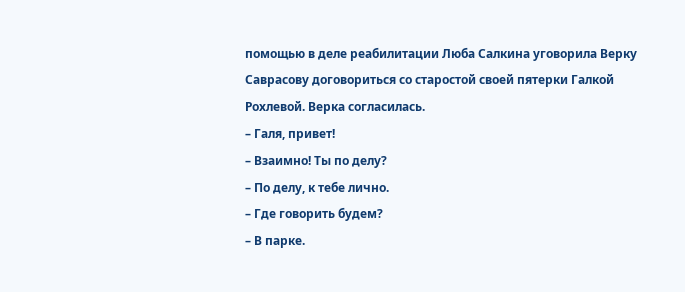помощью в деле реабилитации Люба Салкина уговорила Верку Саврасову договориться со старостой своей пятерки Галкой Рохлевой. Верка согласилась.
– Галя, привет!
– Взаимно! Ты по делу?
– По делу, к тебе лично.
– Где говорить будем?
– В парке.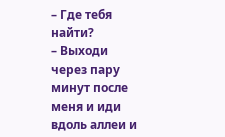– Где тебя найти?
– Выходи через пару минут после меня и иди вдоль аллеи и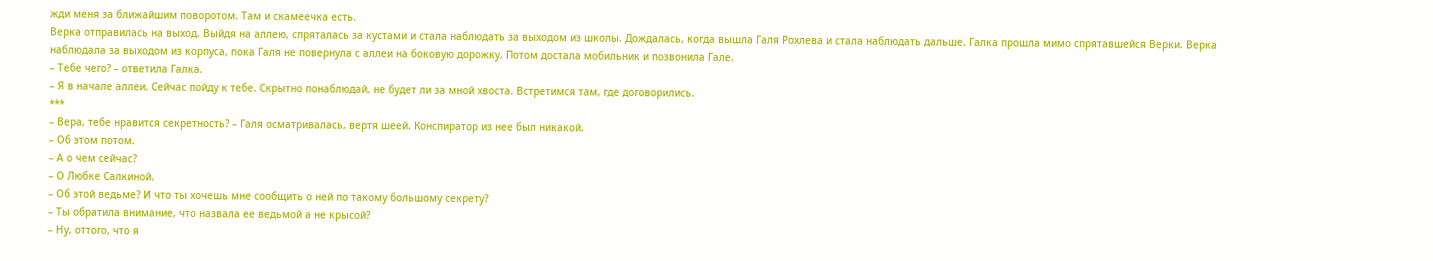жди меня за ближайшим поворотом. Там и скамеечка есть.
Верка отправилась на выход. Выйдя на аллею, спряталась за кустами и стала наблюдать за выходом из школы. Дождалась, когда вышла Галя Рохлева и стала наблюдать дальше. Галка прошла мимо спрятавшейся Верки. Верка наблюдала за выходом из корпуса, пока Галя не повернула с аллеи на боковую дорожку. Потом достала мобильник и позвонила Гале.
– Тебе чего? – ответила Галка.
– Я в начале аллеи. Сейчас пойду к тебе. Скрытно понаблюдай, не будет ли за мной хвоста. Встретимся там, где договорились.
***
– Вера, тебе нравится секретность? – Галя осматривалась, вертя шеей. Конспиратор из нее был никакой.
– Об этом потом.
– А о чем сейчас?
– О Любке Салкиной.
– Об этой ведьме? И что ты хочешь мне сообщить о ней по такому большому секрету?
– Ты обратила внимание, что назвала ее ведьмой а не крысой?
– Ну, оттого, что я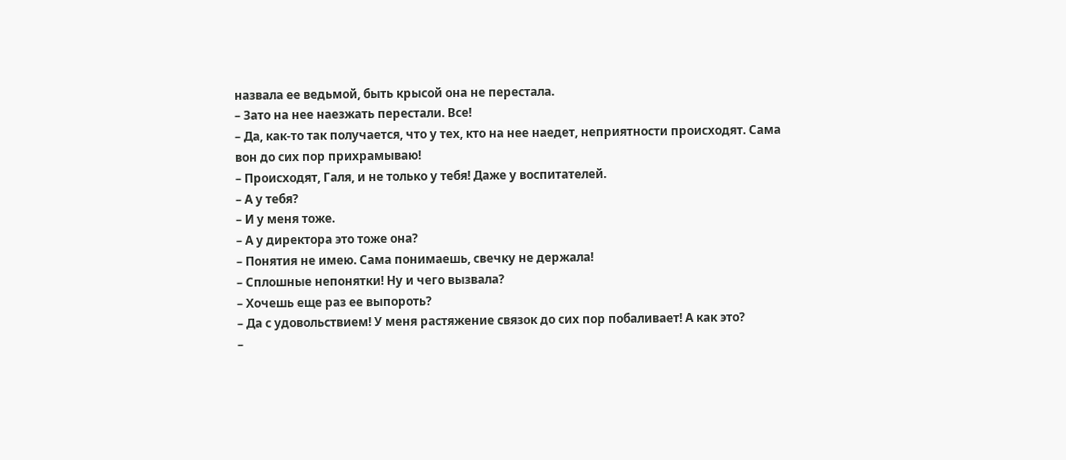назвала ее ведьмой, быть крысой она не перестала.
– Зато на нее наезжать перестали. Все!
– Да, как-то так получается, что у тех, кто на нее наедет, неприятности происходят. Сама вон до сих пор прихрамываю!
– Происходят, Галя, и не только у тебя! Даже у воспитателей.
– А у тебя?
– И у меня тоже.
– А у директора это тоже она?
– Понятия не имею. Сама понимаешь, свечку не держала!
– Сплошные непонятки! Ну и чего вызвала?
– Хочешь еще раз ее выпороть?
– Да с удовольствием! У меня растяжение связок до сих пор побаливает! А как это?
–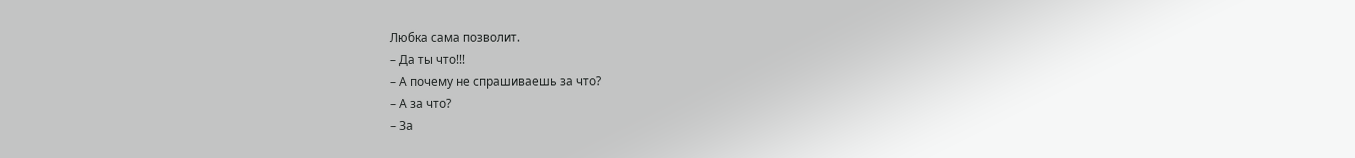Любка сама позволит.
– Да ты что!!!
– А почему не спрашиваешь за что?
– А за что?
– За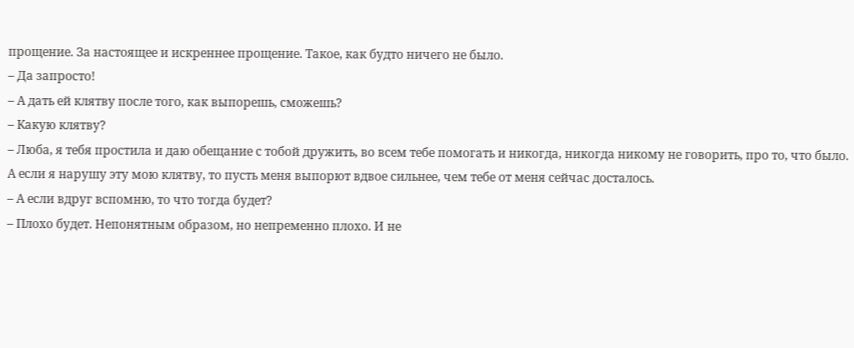прощение. За настоящее и искреннее прощение. Такое, как будто ничего не было.
– Да запросто!
– А дать ей клятву после того, как выпорешь, сможешь?
– Какую клятву?
– Люба, я тебя простила и даю обещание с тобой дружить, во всем тебе помогать и никогда, никогда никому не говорить, про то, что было. А если я нарушу эту мою клятву, то пусть меня выпорют вдвое сильнее, чем тебе от меня сейчас досталось.
– А если вдруг вспомню, то что тогда будет?
– Плохо будет. Непонятным образом, но непременно плохо. И не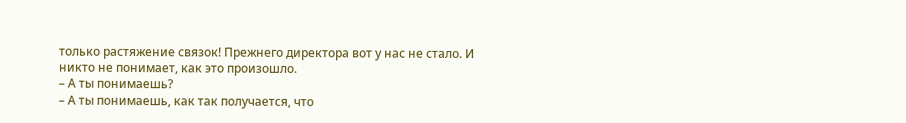только растяжение связок! Прежнего директора вот у нас не стало. И никто не понимает, как это произошло.
– А ты понимаешь?
– А ты понимаешь, как так получается, что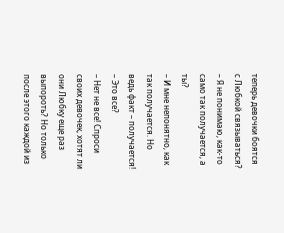теперь девочки боятся с Любкой связываться?
– Я не понимаю, как-то само так получается, а ты?
– И мне непонятно, как так получается. Но ведь факт – получается!
– Это все?
– Нет не все! Спроси своих девочек, хотят ли они Любку еще раз выпороть? Но только после этого каждой из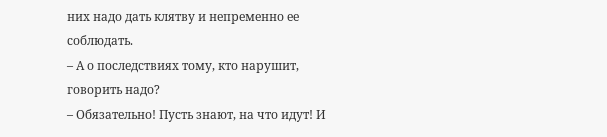них надо дать клятву и непременно ее соблюдать.
– А о последствиях тому, кто нарушит, говорить надо?
– Обязательно! Пусть знают, на что идут! И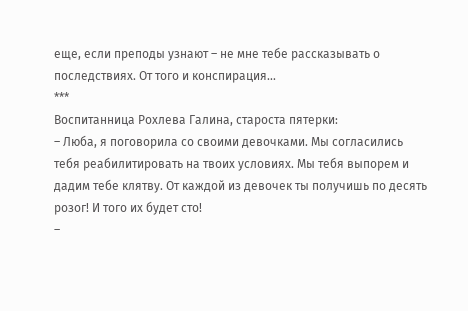еще, если преподы узнают – не мне тебе рассказывать о последствиях. От того и конспирация...
***
Воспитанница Рохлева Галина, староста пятерки:
– Люба, я поговорила со своими девочками. Мы согласились тебя реабилитировать на твоих условиях. Мы тебя выпорем и дадим тебе клятву. От каждой из девочек ты получишь по десять розог! И того их будет сто!
–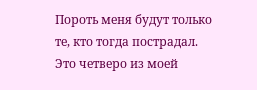Пороть меня будут только те, кто тогда пострадал. Это четверо из моей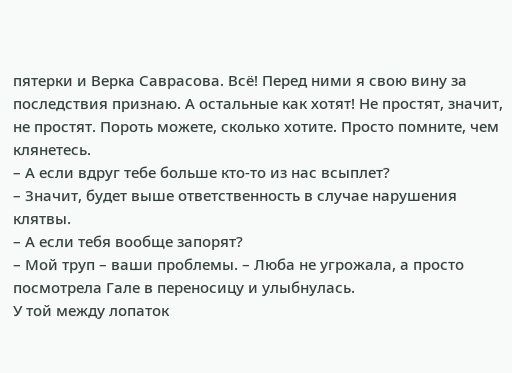пятерки и Верка Саврасова. Всё! Перед ними я свою вину за последствия признаю. А остальные как хотят! Не простят, значит, не простят. Пороть можете, сколько хотите. Просто помните, чем клянетесь.
– А если вдруг тебе больше кто-то из нас всыплет?
– Значит, будет выше ответственность в случае нарушения клятвы.
– А если тебя вообще запорят?
– Мой труп – ваши проблемы. – Люба не угрожала, а просто посмотрела Гале в переносицу и улыбнулась.
У той между лопаток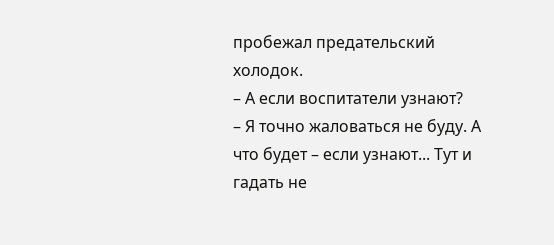пробежал предательский холодок.
– А если воспитатели узнают?
– Я точно жаловаться не буду. А что будет – если узнают... Тут и гадать не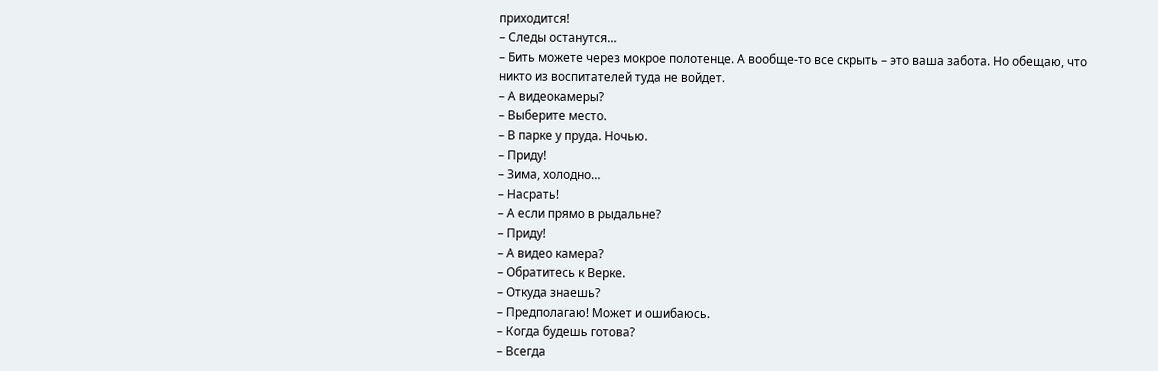приходится!
– Следы останутся…
– Бить можете через мокрое полотенце. А вообще-то все скрыть – это ваша забота. Но обещаю, что никто из воспитателей туда не войдет.
– А видеокамеры?
– Выберите место.
– В парке у пруда. Ночью.
– Приду!
– Зима, холодно…
– Насрать!
– А если прямо в рыдальне?
– Приду!
– А видео камера?
– Обратитесь к Верке.
– Откуда знаешь?
– Предполагаю! Может и ошибаюсь.
– Когда будешь готова?
– Всегда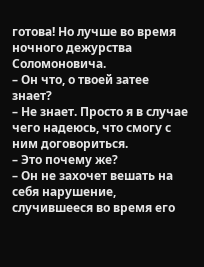готова! Но лучше во время ночного дежурства Соломоновича.
– Он что, о твоей затее знает?
– Не знает. Просто я в случае чего надеюсь, что смогу с ним договориться.
– Это почему же?
– Он не захочет вешать на себя нарушение, случившееся во время его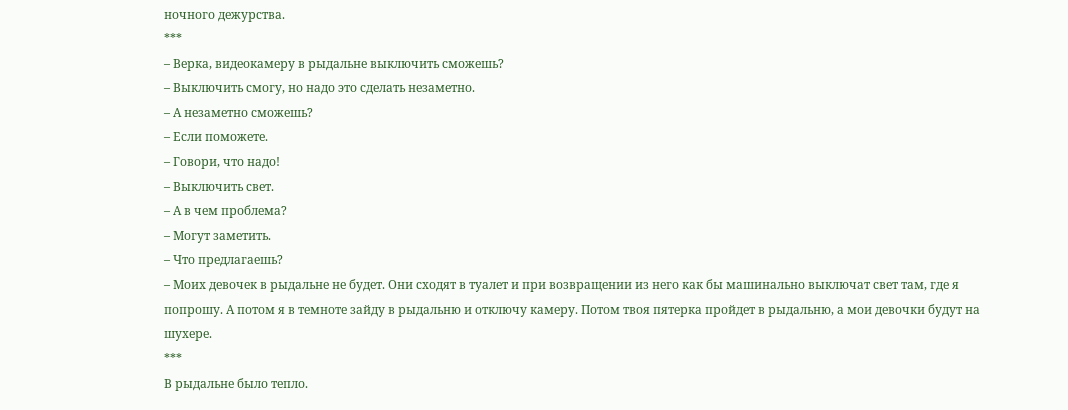ночного дежурства.
***
– Верка, видеокамеру в рыдальне выключить сможешь?
– Выключить смогу, но надо это сделать незаметно.
– А незаметно сможешь?
– Если поможете.
– Говори, что надо!
– Выключить свет.
– А в чем проблема?
– Могут заметить.
– Что предлагаешь?
– Моих девочек в рыдальне не будет. Они сходят в туалет и при возвращении из него как бы машинально выключат свет там, где я попрошу. А потом я в темноте зайду в рыдальню и отключу камеру. Потом твоя пятерка пройдет в рыдальню, а мои девочки будут на шухере.
***
В рыдальне было тепло.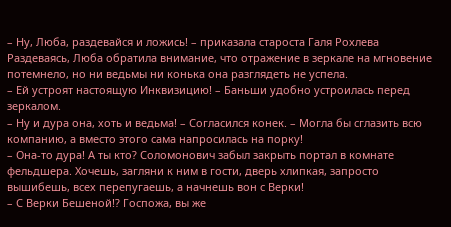– Ну, Люба, раздевайся и ложись! – приказала староста Галя Рохлева
Раздеваясь, Люба обратила внимание, что отражение в зеркале на мгновение потемнело, но ни ведьмы ни конька она разглядеть не успела.
– Ей устроят настоящую Инквизицию! – Баньши удобно устроилась перед зеркалом.
– Ну и дура она, хоть и ведьма! – Согласился конек. – Могла бы сглазить всю компанию, а вместо этого сама напросилась на порку!
– Она-то дура! А ты кто? Соломонович забыл закрыть портал в комнате фельдшера. Хочешь, загляни к ним в гости, дверь хлипкая, запросто вышибешь, всех перепугаешь, а начнешь вон с Верки!
– С Верки Бешеной!? Госпожа, вы же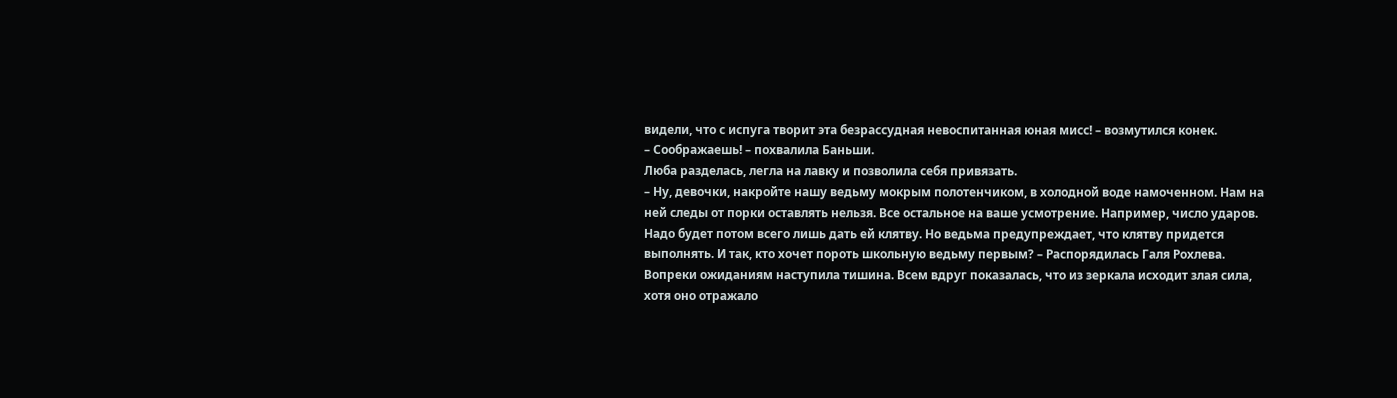видели, что с испуга творит эта безрассудная невоспитанная юная мисс! – возмутился конек.
– Соображаешь! – похвалила Баньши.
Люба разделась, легла на лавку и позволила себя привязать.
– Ну, девочки, накройте нашу ведьму мокрым полотенчиком, в холодной воде намоченном. Нам на ней следы от порки оставлять нельзя. Все остальное на ваше усмотрение. Например, число ударов. Надо будет потом всего лишь дать ей клятву. Но ведьма предупреждает, что клятву придется выполнять. И так, кто хочет пороть школьную ведьму первым? – Распорядилась Галя Рохлева.
Вопреки ожиданиям наступила тишина. Всем вдруг показалась, что из зеркала исходит злая сила, хотя оно отражало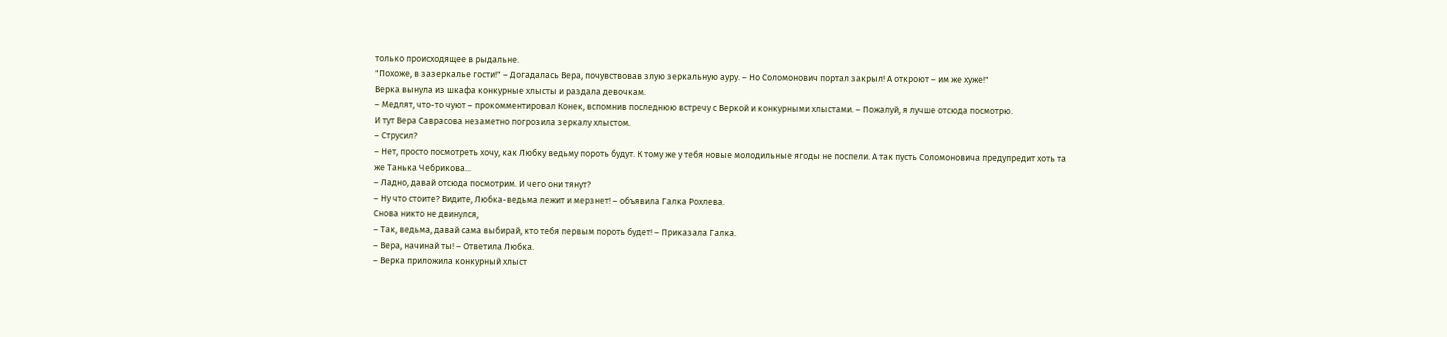только происходящее в рыдальне.
"Похоже, в зазеркалье гости!" – Догадалась Вера, почувствовав злую зеркальную ауру. – Но Соломонович портал закрыл! А откроют – им же хуже!"
Верка вынула из шкафа конкурные хлысты и раздала девочкам.
– Медлят, что-то чуют – прокомментировал Конек, вспомнив последнюю встречу с Веркой и конкурными хлыстами. – Пожалуй, я лучше отсюда посмотрю.
И тут Вера Саврасова незаметно погрозила зеркалу хлыстом.
– Струсил?
– Нет, просто посмотреть хочу, как Любку ведьму пороть будут. К тому же у тебя новые молодильные ягоды не поспели. А так пусть Соломоновича предупредит хоть та же Танька Чебрикова...
– Ладно, давай отсюда посмотрим. И чего они тянут?
– Ну что стоите? Видите, Любка-ведьма лежит и мерзнет! – объявила Галка Рохлева.
Снова никто не двинулся,
– Так, ведьма, давай сама выбирай, кто тебя первым пороть будет! – Приказала Галка.
– Вера, начинай ты! – Ответила Любка.
– Верка приложила конкурный хлыст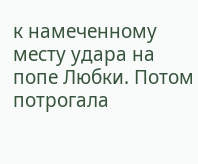к намеченному месту удара на попе Любки. Потом потрогала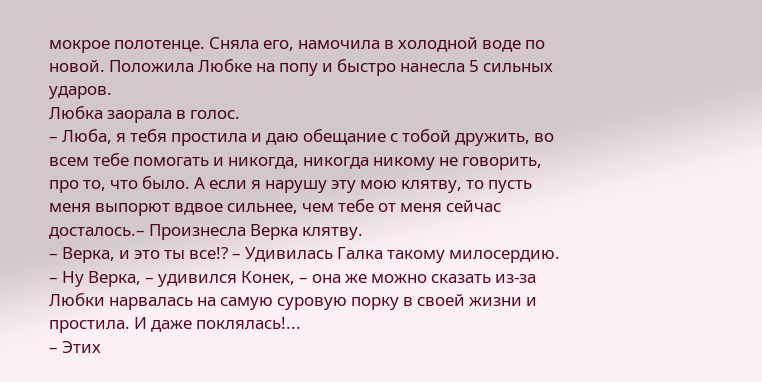мокрое полотенце. Сняла его, намочила в холодной воде по новой. Положила Любке на попу и быстро нанесла 5 сильных ударов.
Любка заорала в голос.
– Люба, я тебя простила и даю обещание с тобой дружить, во всем тебе помогать и никогда, никогда никому не говорить, про то, что было. А если я нарушу эту мою клятву, то пусть меня выпорют вдвое сильнее, чем тебе от меня сейчас досталось.– Произнесла Верка клятву.
– Верка, и это ты все!? – Удивилась Галка такому милосердию.
– Ну Верка, – удивился Конек, – она же можно сказать из-за Любки нарвалась на самую суровую порку в своей жизни и простила. И даже поклялась!...
– Этих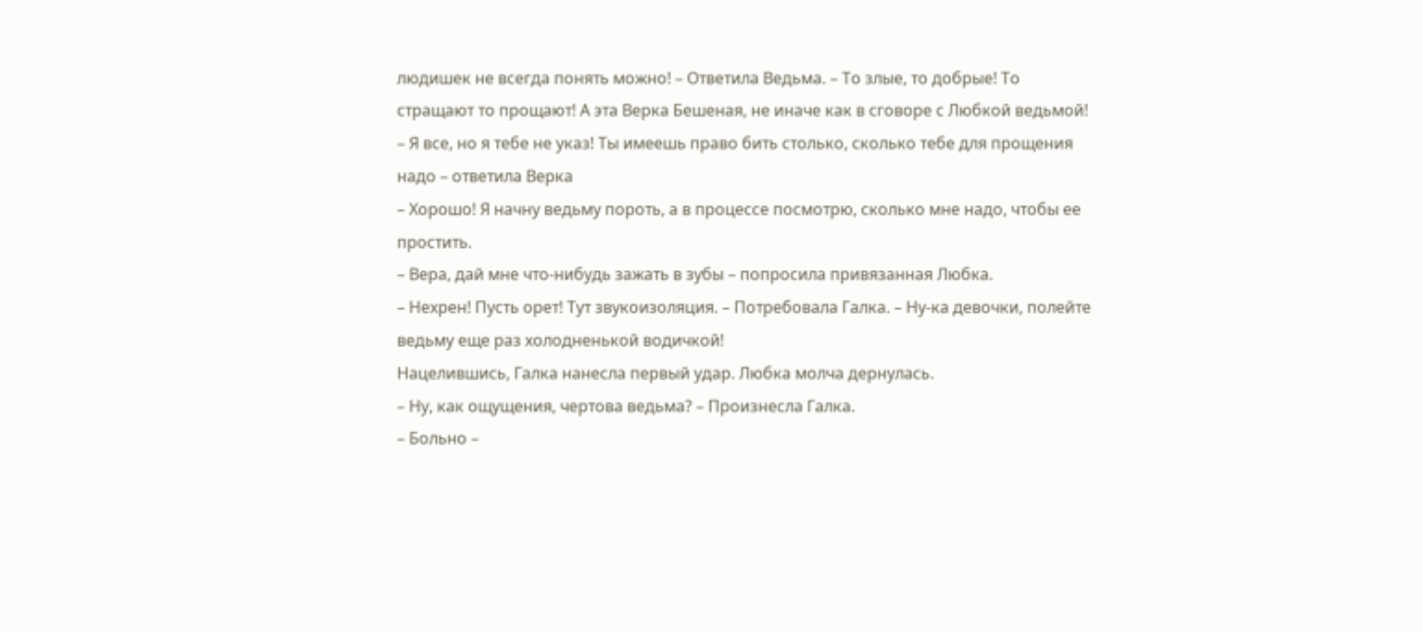людишек не всегда понять можно! – Ответила Ведьма. – То злые, то добрые! То стращают то прощают! А эта Верка Бешеная, не иначе как в сговоре с Любкой ведьмой!
– Я все, но я тебе не указ! Ты имеешь право бить столько, сколько тебе для прощения надо – ответила Верка
– Хорошо! Я начну ведьму пороть, а в процессе посмотрю, сколько мне надо, чтобы ее простить.
– Вера, дай мне что-нибудь зажать в зубы – попросила привязанная Любка.
– Нехрен! Пусть орет! Тут звукоизоляция. – Потребовала Галка. – Ну-ка девочки, полейте ведьму еще раз холодненькой водичкой!
Нацелившись, Галка нанесла первый удар. Любка молча дернулась.
– Ну, как ощущения, чертова ведьма? – Произнесла Галка.
– Больно –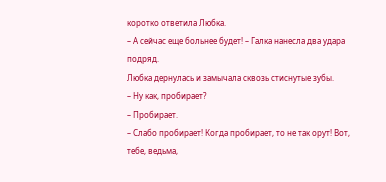коротко ответила Любка.
– А сейчас еще больнее будет! – Галка нанесла два удара подряд.
Любка дернулась и замычала сквозь стиснутые зубы.
– Ну как, пробирает?
– Пробирает.
– Слабо пробирает! Когда пробирает, то не так орут! Вот, тебе, ведьма,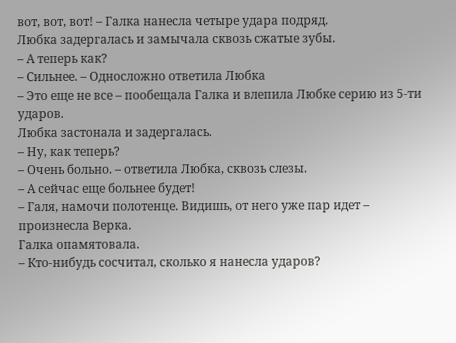вот, вот, вот! – Галка нанесла четыре удара подряд.
Любка задергалась и замычала сквозь сжатые зубы.
– А теперь как?
– Сильнее. – Односложно ответила Любка
– Это еще не все – пообещала Галка и влепила Любке серию из 5-ти ударов.
Любка застонала и задергалась.
– Ну, как теперь?
– Очень больно. – ответила Любка, сквозь слезы.
– А сейчас еще больнее будет!
– Галя, намочи полотенце. Видишь, от него уже пар идет – произнесла Верка.
Галка опамятовала.
– Кто-нибудь сосчитал, сколько я нанесла ударов?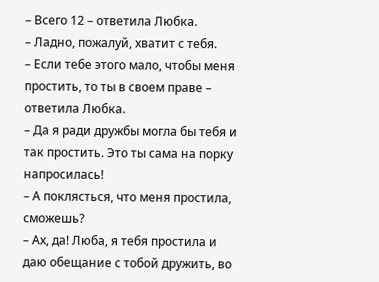– Всего 12 – ответила Любка.
– Ладно, пожалуй, хватит с тебя.
– Если тебе этого мало, чтобы меня простить, то ты в своем праве – ответила Любка.
– Да я ради дружбы могла бы тебя и так простить. Это ты сама на порку напросилась!
– А поклясться, что меня простила, сможешь?
– Ах, да! Люба, я тебя простила и даю обещание с тобой дружить, во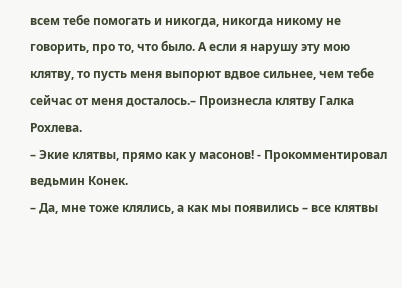всем тебе помогать и никогда, никогда никому не говорить, про то, что было. А если я нарушу эту мою клятву, то пусть меня выпорют вдвое сильнее, чем тебе сейчас от меня досталось.– Произнесла клятву Галка Рохлева.
– Экие клятвы, прямо как у масонов! - Прокомментировал ведьмин Конек.
– Да, мне тоже клялись, а как мы появились – все клятвы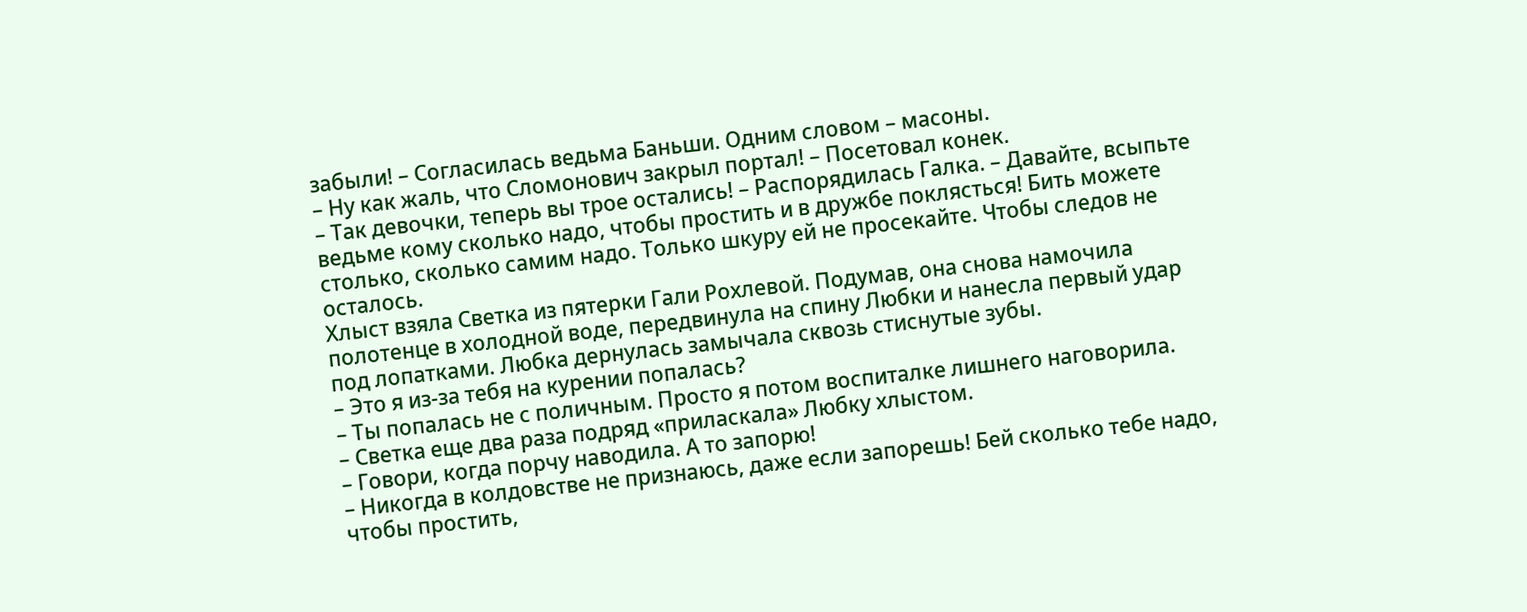забыли! – Согласилась ведьма Баньши. Одним словом – масоны.
– Ну как жаль, что Сломонович закрыл портал! – Посетовал конек.
– Так девочки, теперь вы трое остались! – Распорядилась Галка. – Давайте, всыпьте ведьме кому сколько надо, чтобы простить и в дружбе поклясться! Бить можете столько, сколько самим надо. Только шкуру ей не просекайте. Чтобы следов не осталось.
Хлыст взяла Светка из пятерки Гали Рохлевой. Подумав, она снова намочила полотенце в холодной воде, передвинула на спину Любки и нанесла первый удар под лопатками. Любка дернулась замычала сквозь стиснутые зубы.
– Это я из-за тебя на курении попалась?
– Ты попалась не с поличным. Просто я потом воспиталке лишнего наговорила.
– Светка еще два раза подряд «приласкала» Любку хлыстом.
– Говори, когда порчу наводила. А то запорю!
– Никогда в колдовстве не признаюсь, даже если запорешь! Бей сколько тебе надо, чтобы простить,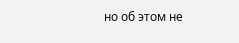но об этом не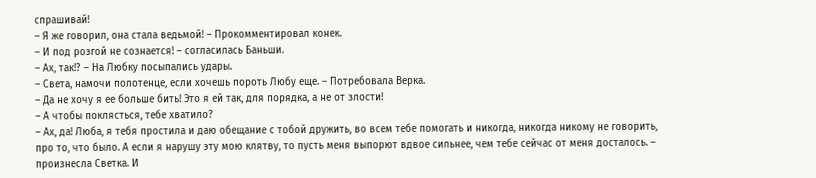спрашивай!
– Я же говорил, она стала ведьмой! – Прокомментировал конек.
– И под розгой не сознается! – согласилась Баньши.
– Ах, так!? – На Любку посыпались удары.
– Света, намочи полотенце, если хочешь пороть Любу еще. – Потребовала Верка.
– Да не хочу я ее больше бить! Это я ей так, для порядка, а не от злости!
– А чтобы поклясться, тебе хватило?
– Ах, да! Люба, я тебя простила и даю обещание с тобой дружить, во всем тебе помогать и никогда, никогда никому не говорить, про то, что было. А если я нарушу эту мою клятву, то пусть меня выпорют вдвое сильнее, чем тебе сейчас от меня досталось. – произнесла Светка. И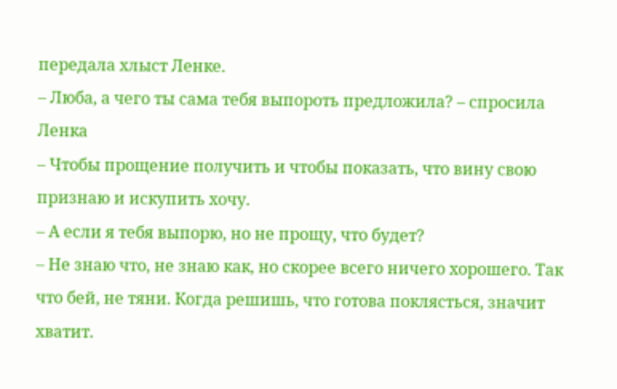передала хлыст Ленке.
– Люба, а чего ты сама тебя выпороть предложила? – спросила Ленка
– Чтобы прощение получить и чтобы показать, что вину свою признаю и искупить хочу.
– А если я тебя выпорю, но не прощу, что будет?
– Не знаю что, не знаю как, но скорее всего ничего хорошего. Так что бей, не тяни. Когда решишь, что готова поклясться, значит хватит.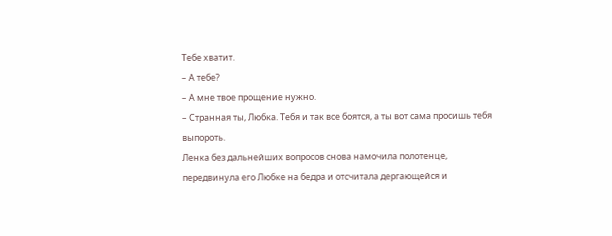Тебе хватит.
– А тебе?
– А мне твое прощение нужно.
– Странная ты, Любка. Тебя и так все боятся, а ты вот сама просишь тебя выпороть.
Ленка без дальнейших вопросов снова намочила полотенце, передвинула его Любке на бедра и отсчитала дергающейся и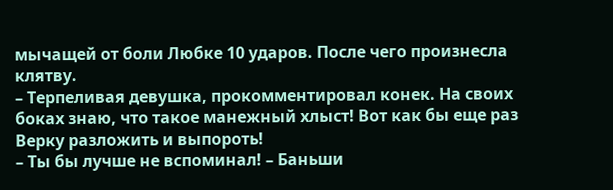мычащей от боли Любке 10 ударов. После чего произнесла клятву.
– Терпеливая девушка, прокомментировал конек. На своих боках знаю, что такое манежный хлыст! Вот как бы еще раз Верку разложить и выпороть!
– Ты бы лучше не вспоминал! – Баньши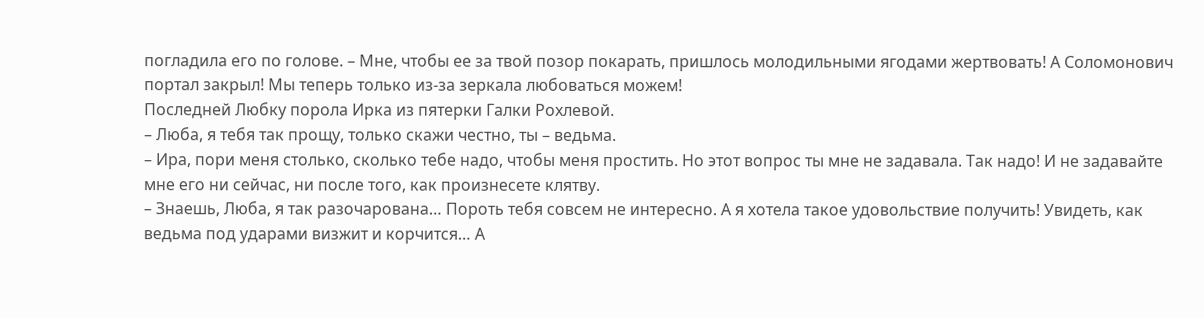погладила его по голове. – Мне, чтобы ее за твой позор покарать, пришлось молодильными ягодами жертвовать! А Соломонович портал закрыл! Мы теперь только из-за зеркала любоваться можем!
Последней Любку порола Ирка из пятерки Галки Рохлевой.
– Люба, я тебя так прощу, только скажи честно, ты – ведьма.
– Ира, пори меня столько, сколько тебе надо, чтобы меня простить. Но этот вопрос ты мне не задавала. Так надо! И не задавайте мне его ни сейчас, ни после того, как произнесете клятву.
– Знаешь, Люба, я так разочарована… Пороть тебя совсем не интересно. А я хотела такое удовольствие получить! Увидеть, как ведьма под ударами визжит и корчится… А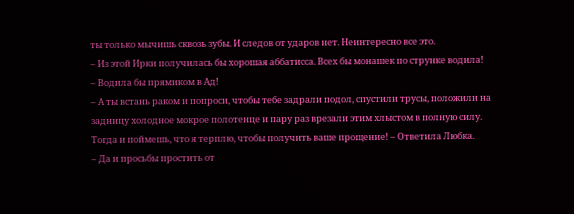ты только мычишь сквозь зубы. И следов от ударов нет. Неинтересно все это.
– Из этой Ирки получилась бы хорошая аббатисса. Всех бы монашек по струнке водила!
– Водила бы прямиком в Ад!
– А ты встань раком и попроси, чтобы тебе задрали подол, спустили трусы, положили на задницу холодное мокрое полотенце и пару раз врезали этим хлыстом в полную силу. Тогда и поймешь, что я терплю, чтобы получить ваше прощение! – Ответила Любка.
– Да и просьбы простить от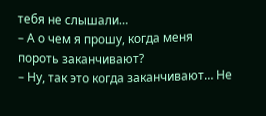тебя не слышали…
– А о чем я прошу, когда меня пороть заканчивают?
– Ну, так это когда заканчивают… Не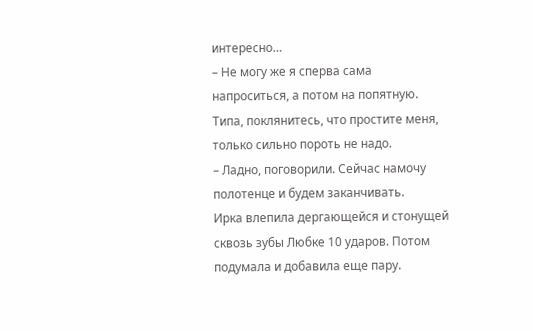интересно…
– Не могу же я сперва сама напроситься, а потом на попятную. Типа, поклянитесь, что простите меня, только сильно пороть не надо.
– Ладно, поговорили. Сейчас намочу полотенце и будем заканчивать.
Ирка влепила дергающейся и стонущей сквозь зубы Любке 10 ударов. Потом подумала и добавила еще пару.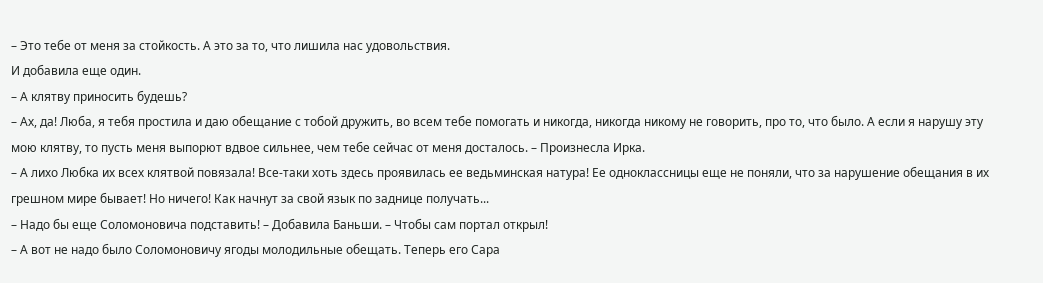– Это тебе от меня за стойкость. А это за то, что лишила нас удовольствия.
И добавила еще один.
– А клятву приносить будешь?
– Ах, да! Люба, я тебя простила и даю обещание с тобой дружить, во всем тебе помогать и никогда, никогда никому не говорить, про то, что было. А если я нарушу эту мою клятву, то пусть меня выпорют вдвое сильнее, чем тебе сейчас от меня досталось. – Произнесла Ирка.
– А лихо Любка их всех клятвой повязала! Все-таки хоть здесь проявилась ее ведьминская натура! Ее одноклассницы еще не поняли, что за нарушение обещания в их грешном мире бывает! Но ничего! Как начнут за свой язык по заднице получать...
– Надо бы еще Соломоновича подставить! – Добавила Баньши. – Чтобы сам портал открыл!
– А вот не надо было Соломоновичу ягоды молодильные обещать. Теперь его Сара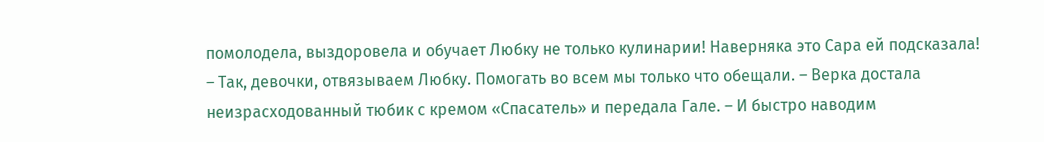помолодела, выздоровела и обучает Любку не только кулинарии! Наверняка это Сара ей подсказала!
– Так, девочки, отвязываем Любку. Помогать во всем мы только что обещали. – Верка достала неизрасходованный тюбик с кремом «Спасатель» и передала Гале. – И быстро наводим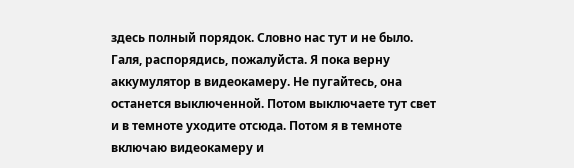здесь полный порядок. Словно нас тут и не было. Галя, распорядись, пожалуйста. Я пока верну аккумулятор в видеокамеру. Не пугайтесь, она останется выключенной. Потом выключаете тут свет и в темноте уходите отсюда. Потом я в темноте включаю видеокамеру и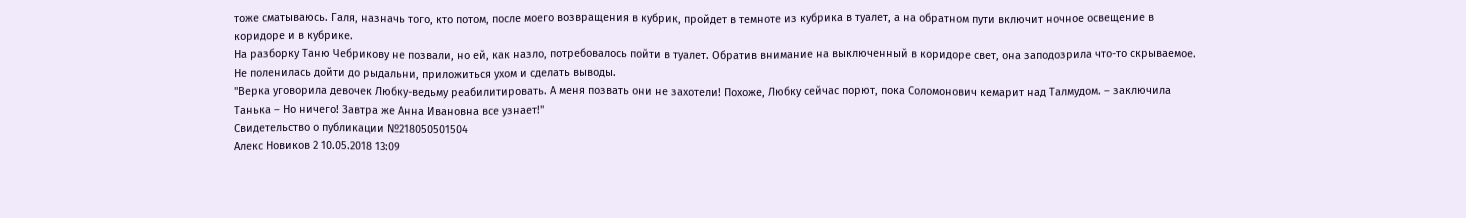тоже сматываюсь. Галя, назначь того, кто потом, после моего возвращения в кубрик, пройдет в темноте из кубрика в туалет, а на обратном пути включит ночное освещение в коридоре и в кубрике.
На разборку Таню Чебрикову не позвали, но ей, как назло, потребовалось пойти в туалет. Обратив внимание на выключенный в коридоре свет, она заподозрила что-то скрываемое. Не поленилась дойти до рыдальни, приложиться ухом и сделать выводы.
"Верка уговорила девочек Любку-ведьму реабилитировать. А меня позвать они не захотели! Похоже, Любку сейчас порют, пока Соломонович кемарит над Талмудом. – заключила Танька – Но ничего! Завтра же Анна Ивановна все узнает!"
Свидетельство о публикации №218050501504
Алекс Новиков 2 10.05.2018 13:09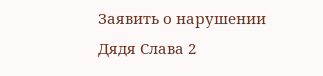Заявить о нарушении
Дядя Слава 2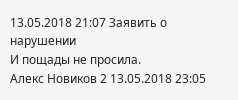13.05.2018 21:07 Заявить о нарушении
И пощады не просила.
Алекс Новиков 2 13.05.2018 23:05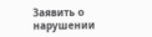Заявить о нарушении